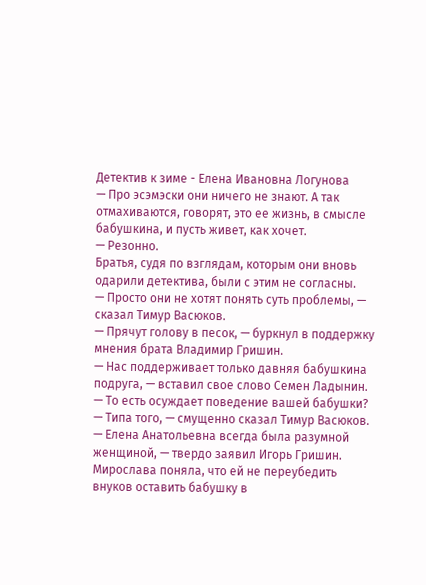Детектив к зиме - Елена Ивановна Логунова
— Про эсэмэски они ничего не знают. А так отмахиваются, говорят, это ее жизнь, в смысле бабушкина, и пусть живет, как хочет.
— Резонно.
Братья, судя по взглядам, которым они вновь одарили детектива, были с этим не согласны.
— Просто они не хотят понять суть проблемы, — сказал Тимур Васюков.
— Прячут голову в песок, — буркнул в поддержку мнения брата Владимир Гришин.
— Нас поддерживает только давняя бабушкина подруга, — вставил свое слово Семен Ладынин.
— То есть осуждает поведение вашей бабушки?
— Типа того, — смущенно сказал Тимур Васюков.
— Елена Анатольевна всегда была разумной женщиной, — твердо заявил Игорь Гришин.
Мирослава поняла, что ей не переубедить внуков оставить бабушку в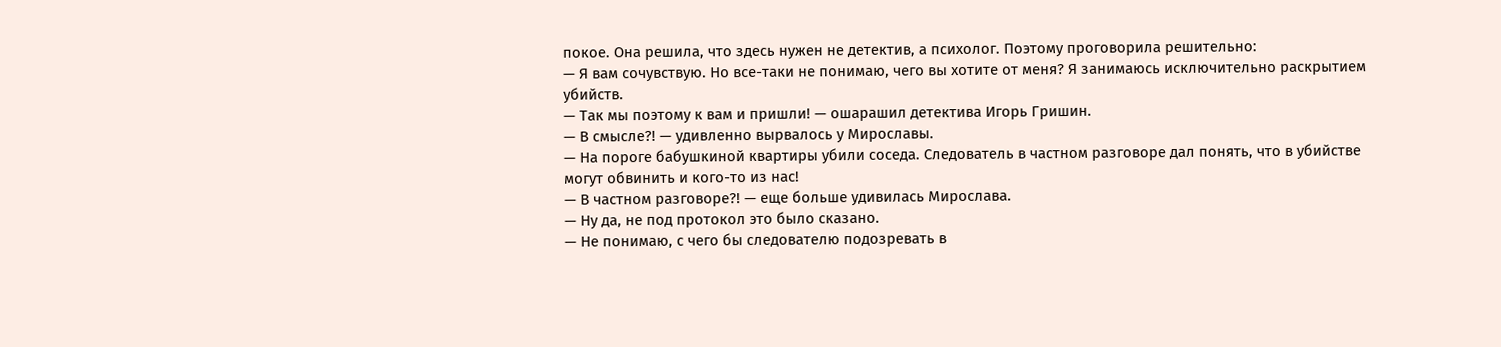покое. Она решила, что здесь нужен не детектив, а психолог. Поэтому проговорила решительно:
— Я вам сочувствую. Но все-таки не понимаю, чего вы хотите от меня? Я занимаюсь исключительно раскрытием убийств.
— Так мы поэтому к вам и пришли! — ошарашил детектива Игорь Гришин.
— В смысле?! — удивленно вырвалось у Мирославы.
— На пороге бабушкиной квартиры убили соседа. Следователь в частном разговоре дал понять, что в убийстве могут обвинить и кого-то из нас!
— В частном разговоре?! — еще больше удивилась Мирослава.
— Ну да, не под протокол это было сказано.
— Не понимаю, с чего бы следователю подозревать в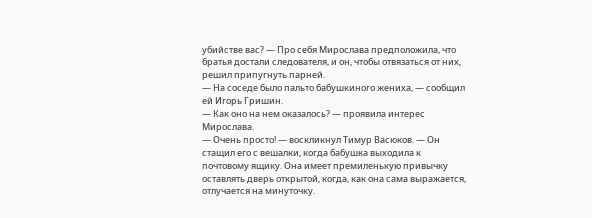убийстве вас? — Про себя Мирослава предположила, что братья достали следователя, и он, чтобы отвязаться от них, решил припугнуть парней.
— На соседе было пальто бабушкиного жениха, — сообщил ей Игорь Гришин.
— Как оно на нем оказалось? — проявила интерес Мирослава.
— Очень просто! — воскликнул Тимур Васюков. — Он стащил его с вешалки, когда бабушка выходила к почтовому ящику. Она имеет премиленькую привычку оставлять дверь открытой, когда, как она сама выражается, отлучается на минуточку.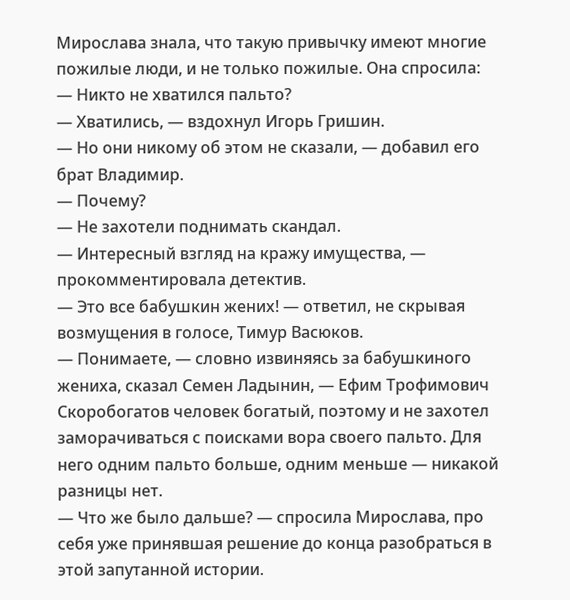Мирослава знала, что такую привычку имеют многие пожилые люди, и не только пожилые. Она спросила:
— Никто не хватился пальто?
— Хватились, — вздохнул Игорь Гришин.
— Но они никому об этом не сказали, — добавил его брат Владимир.
— Почему?
— Не захотели поднимать скандал.
— Интересный взгляд на кражу имущества, — прокомментировала детектив.
— Это все бабушкин жених! — ответил, не скрывая возмущения в голосе, Тимур Васюков.
— Понимаете, — словно извиняясь за бабушкиного жениха, сказал Семен Ладынин, — Ефим Трофимович Скоробогатов человек богатый, поэтому и не захотел заморачиваться с поисками вора своего пальто. Для него одним пальто больше, одним меньше — никакой разницы нет.
— Что же было дальше? — спросила Мирослава, про себя уже принявшая решение до конца разобраться в этой запутанной истории.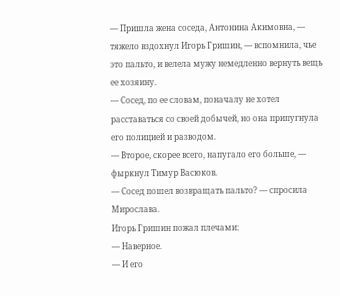— Пришла жена соседа, Антонина Акимовна, — тяжело вздохнул Игорь Гришин, — вспомнила, чье это пальто, и велела мужу немедленно вернуть вещь ее хозяину.
— Сосед, по ее словам, поначалу не хотел расставаться со своей добычей, но она припугнула его полицией и разводом.
— Второе, скорее всего, напугало его больше, — фыркнул Тимур Васюков.
— Сосед пошел возвращать пальто? — спросила Мирослава.
Игорь Гришин пожал плечами:
— Наверное.
— И его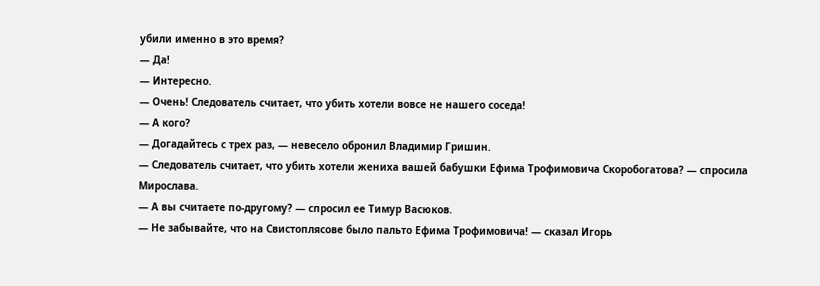убили именно в это время?
— Да!
— Интересно.
— Очень! Следователь считает, что убить хотели вовсе не нашего соседа!
— А кого?
— Догадайтесь с трех раз, — невесело обронил Владимир Гришин.
— Следователь считает, что убить хотели жениха вашей бабушки Ефима Трофимовича Скоробогатова? — спросила Мирослава.
— А вы считаете по-другому? — спросил ее Тимур Васюков.
— Не забывайте, что на Свистоплясове было пальто Ефима Трофимовича! — сказал Игорь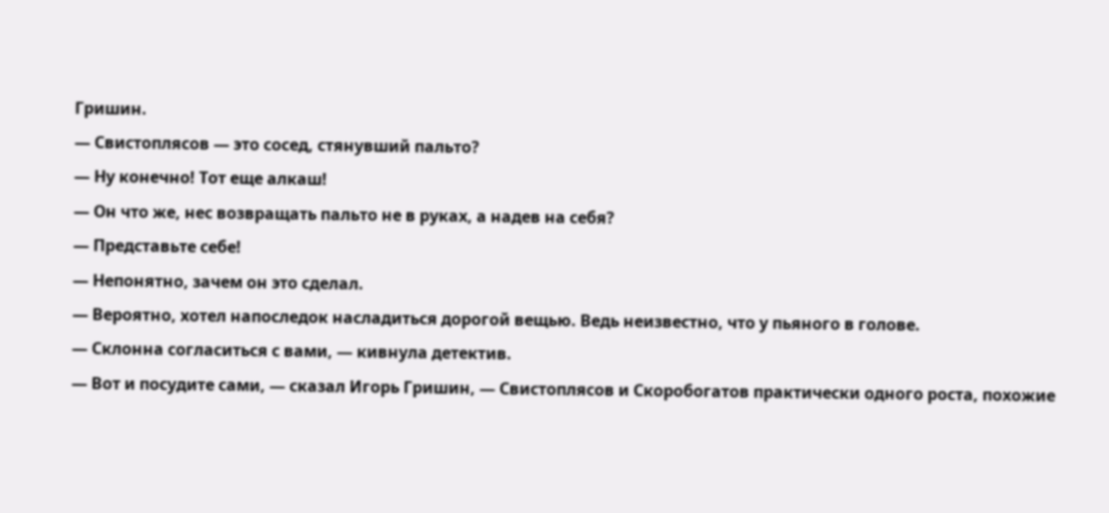Гришин.
— Свистоплясов — это сосед, стянувший пальто?
— Ну конечно! Тот еще алкаш!
— Он что же, нес возвращать пальто не в руках, а надев на себя?
— Представьте себе!
— Непонятно, зачем он это сделал.
— Вероятно, хотел напоследок насладиться дорогой вещью. Ведь неизвестно, что у пьяного в голове.
— Склонна согласиться с вами, — кивнула детектив.
— Вот и посудите сами, — сказал Игорь Гришин, — Свистоплясов и Скоробогатов практически одного роста, похожие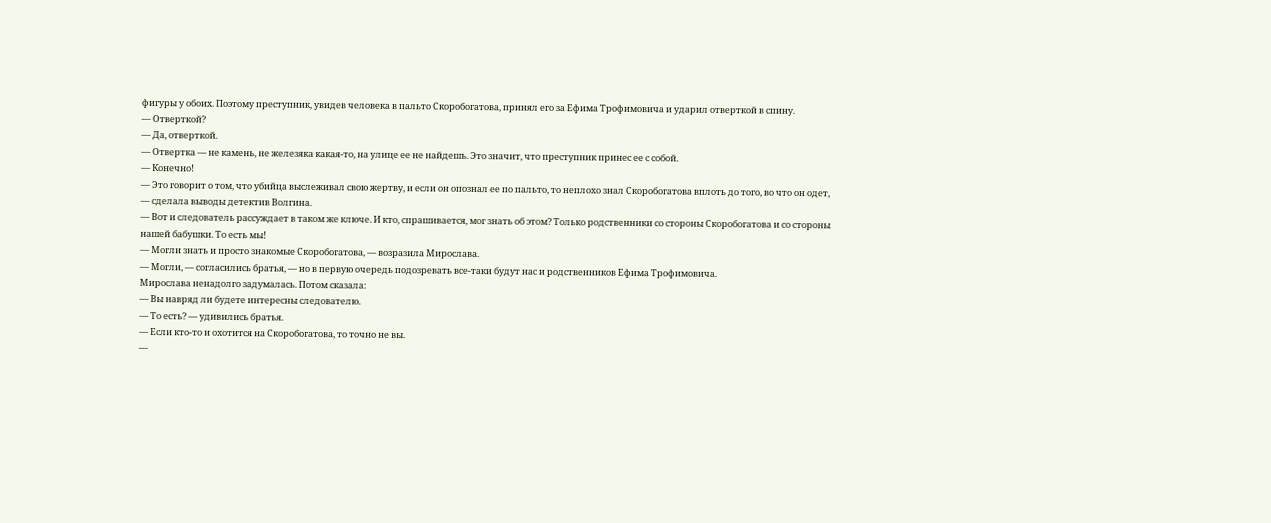фигуры у обоих. Поэтому преступник, увидев человека в пальто Скоробогатова, принял его за Ефима Трофимовича и ударил отверткой в спину.
— Отверткой?
— Да, отверткой.
— Отвертка — не камень, не железяка какая-то, на улице ее не найдешь. Это значит, что преступник принес ее с собой.
— Конечно!
— Это говорит о том, что убийца выслеживал свою жертву, и если он опознал ее по пальто, то неплохо знал Скоробогатова вплоть до того, во что он одет, — сделала выводы детектив Волгина.
— Вот и следователь рассуждает в таком же ключе. И кто, спрашивается, мог знать об этом? Только родственники со стороны Скоробогатова и со стороны нашей бабушки. То есть мы!
— Могли знать и просто знакомые Скоробогатова, — возразила Мирослава.
— Могли, — согласились братья, — но в первую очередь подозревать все-таки будут нас и родственников Ефима Трофимовича.
Мирослава ненадолго задумалась. Потом сказала:
— Вы навряд ли будете интересны следователю.
— То есть? — удивились братья.
— Если кто-то и охотится на Скоробогатова, то точно не вы.
—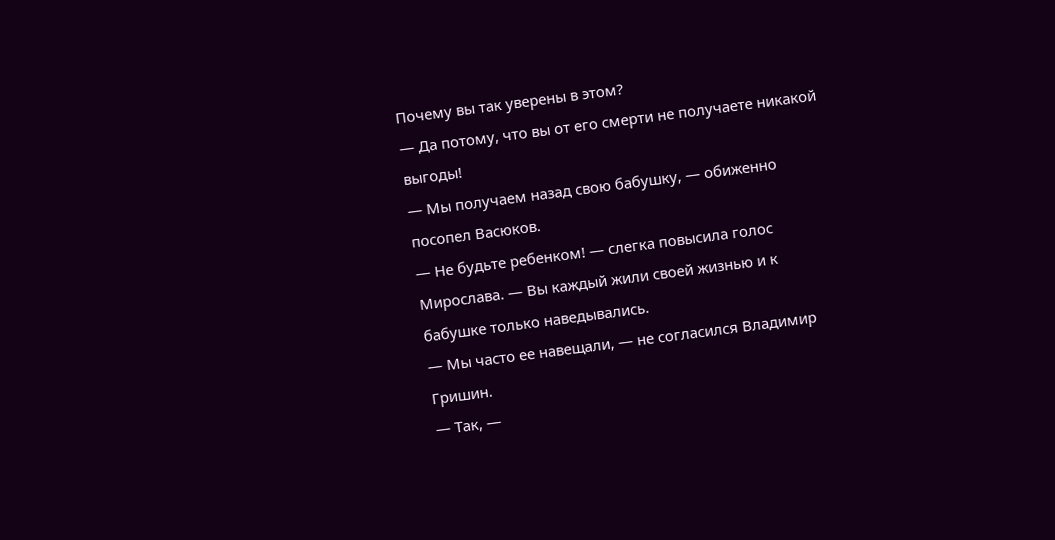Почему вы так уверены в этом?
— Да потому, что вы от его смерти не получаете никакой выгоды!
— Мы получаем назад свою бабушку, — обиженно посопел Васюков.
— Не будьте ребенком! — слегка повысила голос Мирослава. — Вы каждый жили своей жизнью и к бабушке только наведывались.
— Мы часто ее навещали, — не согласился Владимир Гришин.
— Так, —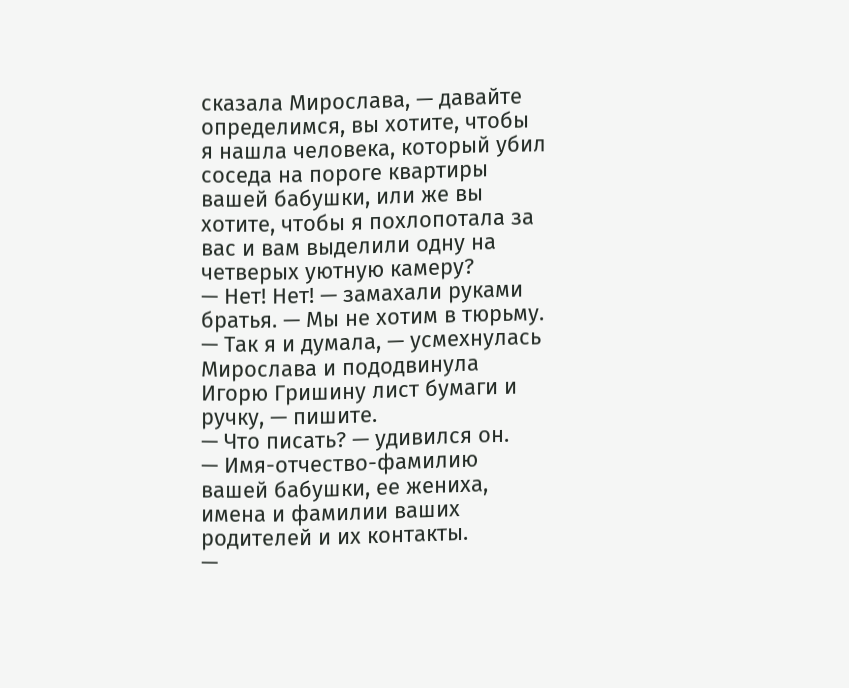сказала Мирослава, — давайте определимся, вы хотите, чтобы я нашла человека, который убил соседа на пороге квартиры вашей бабушки, или же вы хотите, чтобы я похлопотала за вас и вам выделили одну на четверых уютную камеру?
— Нет! Нет! — замахали руками братья. — Мы не хотим в тюрьму.
— Так я и думала, — усмехнулась Мирослава и пододвинула Игорю Гришину лист бумаги и ручку, — пишите.
— Что писать? — удивился он.
— Имя-отчество-фамилию вашей бабушки, ее жениха, имена и фамилии ваших родителей и их контакты.
—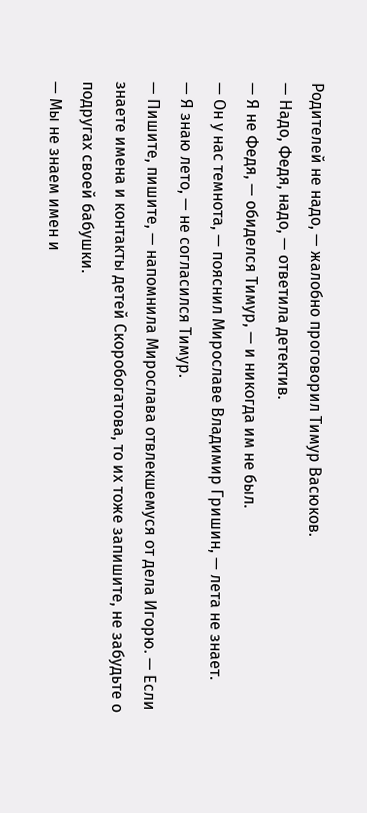Родителей не надо, — жалобно проговорил Тимур Васюков.
— Надо, Федя, надо, — ответила детектив.
— Я не Федя, — обиделся Тимур, — и никогда им не был.
— Он у нас темнота, — пояснил Мирославе Владимир Гришин, — лета не знает.
— Я знаю лето, — не согласился Тимур.
— Пишите, пишите, — напомнила Мирослава отвлекшемуся от дела Игорю. — Если знаете имена и контакты детей Скоробогатова, то их тоже запишите, не забудьте о подругах своей бабушки.
— Мы не знаем имен и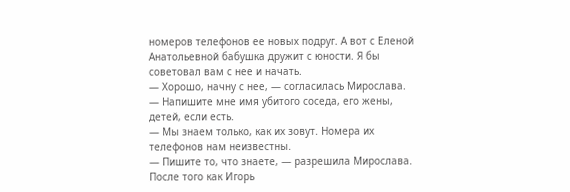номеров телефонов ее новых подруг. А вот с Еленой Анатольевной бабушка дружит с юности. Я бы советовал вам с нее и начать.
— Хорошо, начну с нее, — согласилась Мирослава. — Напишите мне имя убитого соседа, его жены, детей, если есть.
— Мы знаем только, как их зовут. Номера их телефонов нам неизвестны.
— Пишите то, что знаете, — разрешила Мирослава.
После того как Игорь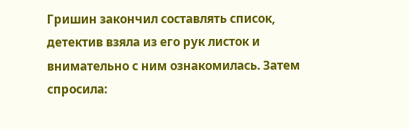Гришин закончил составлять список, детектив взяла из его рук листок и внимательно с ним ознакомилась. Затем спросила: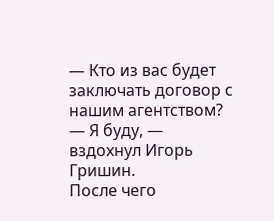— Кто из вас будет заключать договор с нашим агентством?
— Я буду, — вздохнул Игорь Гришин.
После чего